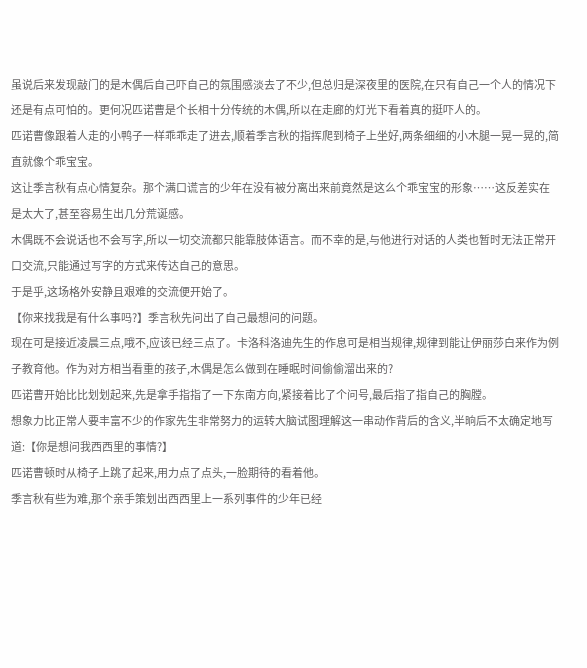虽说后来发现敲门的是木偶后自己吓自己的氛围感淡去了不少,但总归是深夜里的医院,在只有自己一个人的情况下还是有点可怕的。更何况匹诺曹是个长相十分传统的木偶,所以在走廊的灯光下看着真的挺吓人的。
匹诺曹像跟着人走的小鸭子一样乖乖走了进去,顺着季言秋的指挥爬到椅子上坐好,两条细细的小木腿一晃一晃的,简直就像个乖宝宝。
这让季言秋有点心情复杂。那个满口谎言的少年在没有被分离出来前竟然是这么个乖宝宝的形象……这反差实在是太大了,甚至容易生出几分荒诞感。
木偶既不会说话也不会写字,所以一切交流都只能靠肢体语言。而不幸的是,与他进行对话的人类也暂时无法正常开口交流,只能通过写字的方式来传达自己的意思。
于是乎,这场格外安静且艰难的交流便开始了。
【你来找我是有什么事吗?】季言秋先问出了自己最想问的问题。
现在可是接近凌晨三点,哦不,应该已经三点了。卡洛科洛迪先生的作息可是相当规律,规律到能让伊丽莎白来作为例子教育他。作为对方相当看重的孩子,木偶是怎么做到在睡眠时间偷偷溜出来的?
匹诺曹开始比比划划起来,先是拿手指指了一下东南方向,紧接着比了个问号,最后指了指自己的胸膛。
想象力比正常人要丰富不少的作家先生非常努力的运转大脑试图理解这一串动作背后的含义,半晌后不太确定地写道:【你是想问我西西里的事情?】
匹诺曹顿时从椅子上跳了起来,用力点了点头,一脸期待的看着他。
季言秋有些为难,那个亲手策划出西西里上一系列事件的少年已经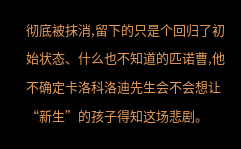彻底被抹消,留下的只是个回归了初始状态、什么也不知道的匹诺曹,他不确定卡洛科洛迪先生会不会想让“新生”的孩子得知这场悲剧。